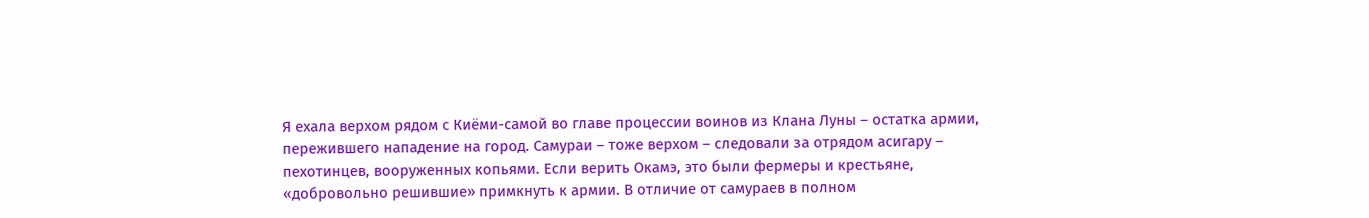Я ехала верхом рядом с Киёми-самой во главе процессии воинов из Клана Луны – остатка армии, пережившего нападение на город. Самураи – тоже верхом – следовали за отрядом асигару – пехотинцев, вооруженных копьями. Если верить Окамэ, это были фермеры и крестьяне, «добровольно решившие» примкнуть к армии. В отличие от самураев в полном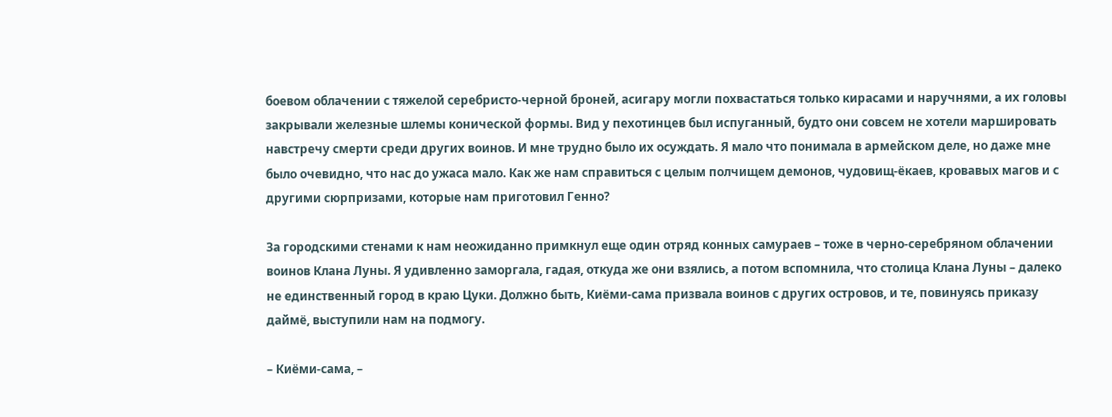боевом облачении с тяжелой серебристо-черной броней, асигару могли похвастаться только кирасами и наручнями, а их головы закрывали железные шлемы конической формы. Вид у пехотинцев был испуганный, будто они совсем не хотели маршировать навстречу смерти среди других воинов. И мне трудно было их осуждать. Я мало что понимала в армейском деле, но даже мне было очевидно, что нас до ужаса мало. Как же нам справиться с целым полчищем демонов, чудовищ-ёкаев, кровавых магов и с другими сюрпризами, которые нам приготовил Генно?

За городскими стенами к нам неожиданно примкнул еще один отряд конных самураев – тоже в черно-серебряном облачении воинов Клана Луны. Я удивленно заморгала, гадая, откуда же они взялись, а потом вспомнила, что столица Клана Луны – далеко не единственный город в краю Цуки. Должно быть, Киёми-сама призвала воинов с других островов, и те, повинуясь приказу даймё, выступили нам на подмогу.

– Киёми-сама, –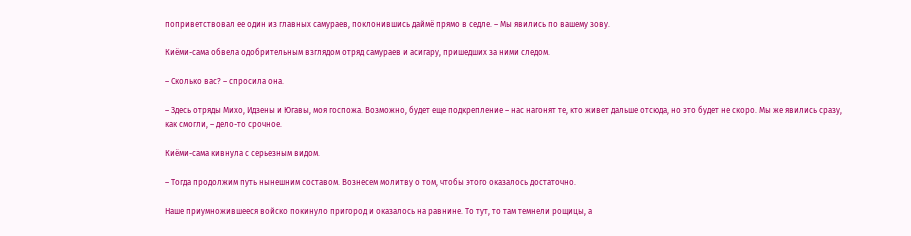поприветствовал ее один из главных самураев, поклонившись даймё прямо в седле. – Мы явились по вашему зову.

Киёми-сама обвела одобрительным взглядом отряд самураев и асигару, пришедших за ними следом.

– Сколько вас? – спросила она.

– Здесь отряды Михо, Идзены и Югавы, моя госпожа. Возможно, будет еще подкрепление – нас нагонят те, кто живет дальше отсюда, но это будет не скоро. Мы же явились сразу, как смогли, – дело-то срочное.

Киёми-сама кивнула с серьезным видом.

– Тогда продолжим путь нынешним составом. Вознесем молитву о том, чтобы этого оказалось достаточно.

Наше приумножившееся войско покинуло пригород и оказалось на равнине. То тут, то там темнели рощицы, а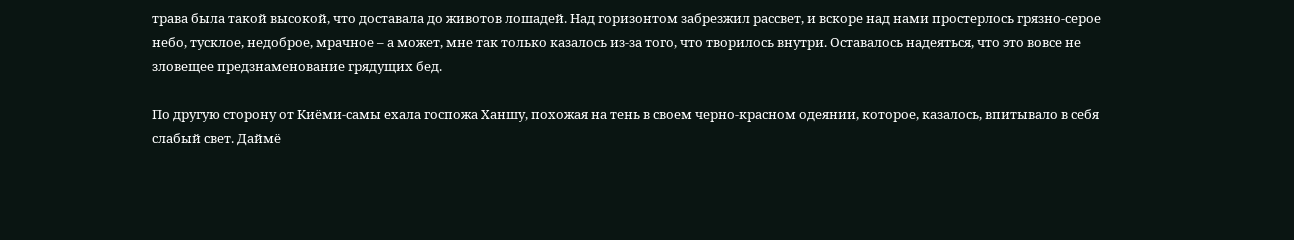трава была такой высокой, что доставала до животов лошадей. Над горизонтом забрезжил рассвет, и вскоре над нами простерлось грязно-серое небо, тусклое, недоброе, мрачное – а может, мне так только казалось из-за того, что творилось внутри. Оставалось надеяться, что это вовсе не зловещее предзнаменование грядущих бед.

По другую сторону от Киёми-самы ехала госпожа Ханшу, похожая на тень в своем черно-красном одеянии, которое, казалось, впитывало в себя слабый свет. Даймё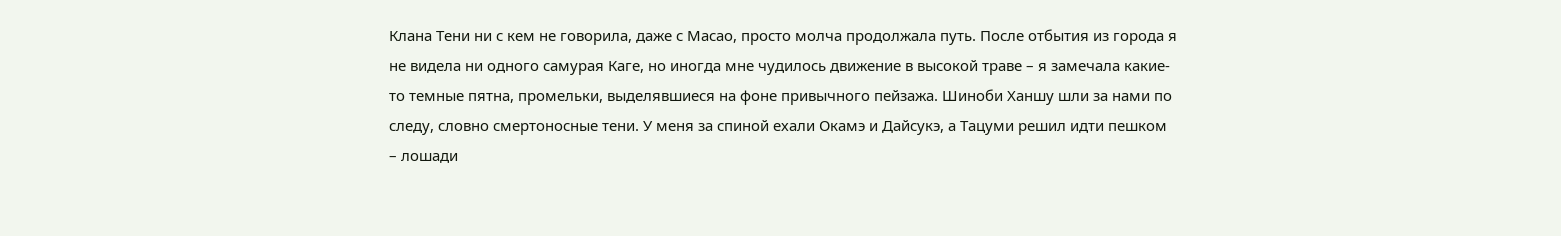Клана Тени ни с кем не говорила, даже с Масао, просто молча продолжала путь. После отбытия из города я не видела ни одного самурая Каге, но иногда мне чудилось движение в высокой траве – я замечала какие-то темные пятна, промельки, выделявшиеся на фоне привычного пейзажа. Шиноби Ханшу шли за нами по следу, словно смертоносные тени. У меня за спиной ехали Окамэ и Дайсукэ, а Тацуми решил идти пешком – лошади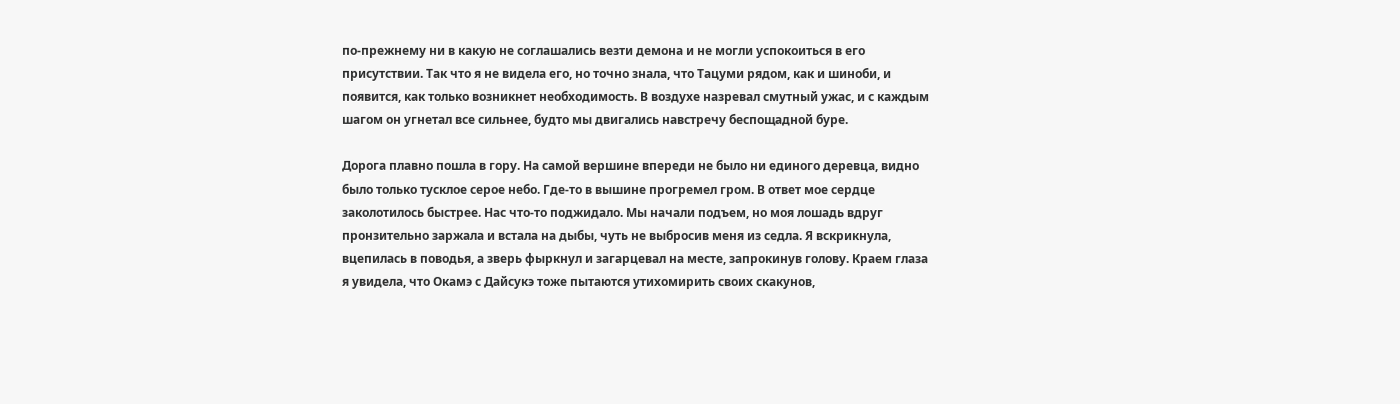по-прежнему ни в какую не соглашались везти демона и не могли успокоиться в его присутствии. Так что я не видела его, но точно знала, что Тацуми рядом, как и шиноби, и появится, как только возникнет необходимость. В воздухе назревал смутный ужас, и с каждым шагом он угнетал все сильнее, будто мы двигались навстречу беспощадной буре.

Дорога плавно пошла в гору. На самой вершине впереди не было ни единого деревца, видно было только тусклое серое небо. Где-то в вышине прогремел гром. В ответ мое сердце заколотилось быстрее. Нас что-то поджидало. Мы начали подъем, но моя лошадь вдруг пронзительно заржала и встала на дыбы, чуть не выбросив меня из седла. Я вскрикнула, вцепилась в поводья, а зверь фыркнул и загарцевал на месте, запрокинув голову. Краем глаза я увидела, что Окамэ с Дайсукэ тоже пытаются утихомирить своих скакунов,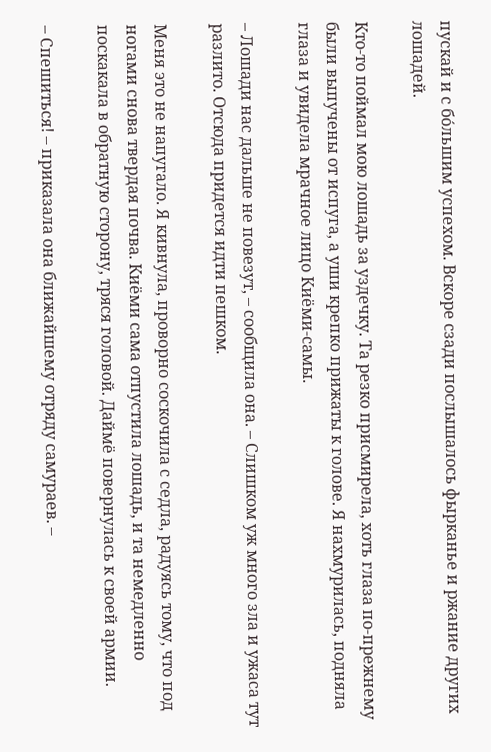пускай и с бóльшим успехом. Вскоре сзади послышалось фырканье и ржание других лошадей.

Кто-то поймал мою лошадь за уздечку. Та резко присмирела, хоть глаза по-прежнему были выпучены от испуга, а уши крепко прижаты к голове. Я нахмурилась, подняла глаза и увидела мрачное лицо Киёми-самы.

– Лошади нас дальше не повезут, – сообщила она. – Слишком уж много зла и ужаса тут разлито. Отсюда придется идти пешком.

Меня это не напугало. Я кивнула, проворно соскочила с седла, радуясь тому, что под ногами снова твердая почва. Киёми сама отпустила лошадь, и та немедленно поскакала в обратную сторону, тряся головой. Даймё повернулась к своей армии.

– Спешиться! – приказала она ближайшему отряду самураев. –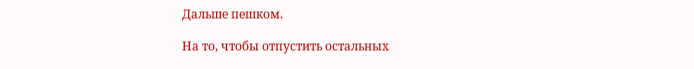Дальше пешком.

На то, чтобы отпустить остальных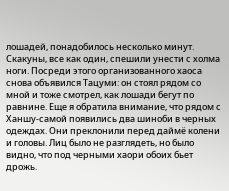лошадей, понадобилось несколько минут. Скакуны, все как один, спешили унести с холма ноги. Посреди этого организованного хаоса снова объявился Тацуми: он стоял рядом со мной и тоже смотрел, как лошади бегут по равнине. Еще я обратила внимание, что рядом с Ханшу-самой появились два шиноби в черных одеждах. Они преклонили перед даймё колени и головы. Лиц было не разглядеть, но было видно, что под черными хаори обоих бьет дрожь.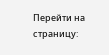Перейти на страницу: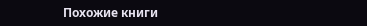Похожие книги